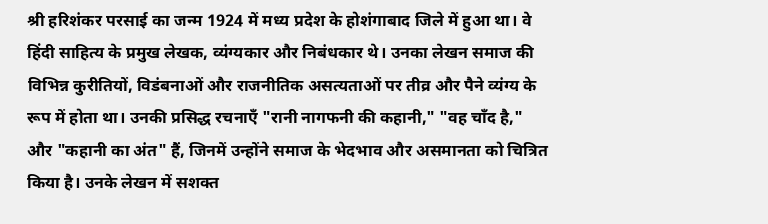श्री हरिशंकर परसाई का जन्म 1924 में मध्य प्रदेश के होशंगाबाद जिले में हुआ था। वे हिंदी साहित्य के प्रमुख लेखक, व्यंग्यकार और निबंधकार थे। उनका लेखन समाज की विभिन्न कुरीतियों, विडंबनाओं और राजनीतिक असत्यताओं पर तीव्र और पैने व्यंग्य के रूप में होता था। उनकी प्रसिद्ध रचनाएँ "रानी नागफनी की कहानी," "वह चाँद है," और "कहानी का अंत" हैं, जिनमें उन्होंने समाज के भेदभाव और असमानता को चित्रित किया है। उनके लेखन में सशक्त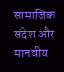सामाजिक संदेश और मानवीय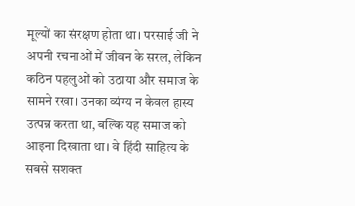मूल्यों का संरक्षण होता था। परसाई जी ने अपनी रचनाओं में जीवन के सरल, लेकिन कठिन पहलुओं को उठाया और समाज के सामने रखा। उनका व्यंग्य न केवल हास्य उत्पन्न करता था, बल्कि यह समाज को आइना दिखाता था। वे हिंदी साहित्य के सबसे सशक्त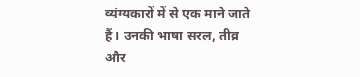व्यंग्यकारों में से एक माने जाते हैं। उनकी भाषा सरल, तीव्र और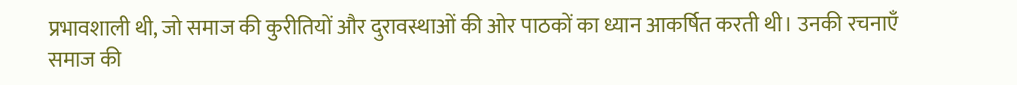प्रभावशाली थी, जो समाज की कुरीतियों और दुरावस्थाओं की ओर पाठकों का ध्यान आकर्षित करती थी। उनकी रचनाएँ समाज की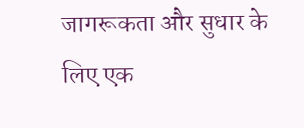जागरूकता और सुधार के लिए एक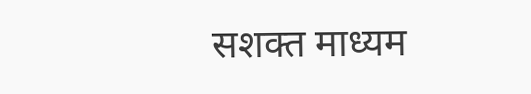सशक्त माध्यम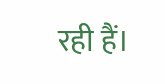रही हैं।